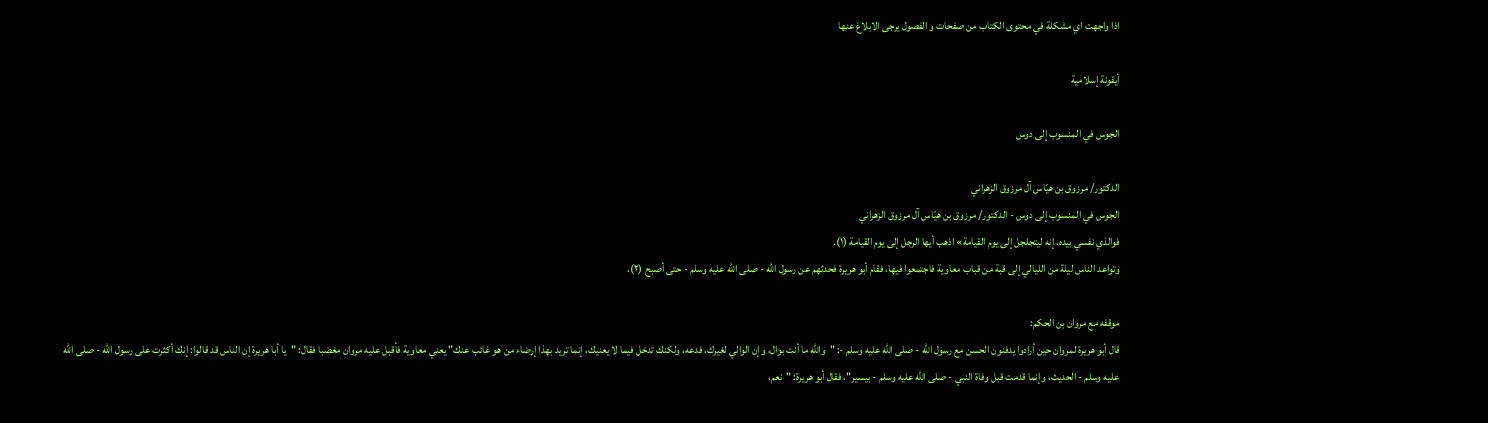اذا واجهت اي مشكلة في محتوى الكتاب من صفحات و الفصول يرجى الابلاغ عنها

أيقونة إسلامية

الجوس في المنسوب إلى دوس

الدكتور/ مرزوق بن هيّاس آل مرزوق الزهراني
الجوس في المنسوب إلى دوس - الدكتور/ مرزوق بن هيّاس آل مرزوق الزهراني
فوالذي نفسي بيده، إنه ليتجلجل إلى يوم القيامة» اذهب أيها الرجل إلى يوم القيامة (١).
وتواعد الناس ليلة من الليالي إلى قبة من قباب معاوية فاجتمعوا فيها، فقام أبو هريرة فحدثهم عن رسول الله - صلى الله عليه وسلم - حتى أصبح (٢)،

موقفه مع مروان بن الحكم:
قال أبو هريرة لمروان حين أرادوا يدفنون الحسن مع رسول الله - صلى الله عليه وسلم -: "والله ما أنت بوال، وإن الوالي لغيرك، فدعه، ولكنك تدخل فيما لا يعنيك، إنما تريد بهذا إرضاء من هو غائب عنك" يعني معاوية فأقبل عليه مروان مغضبا فقال: "يا أبا هريرة إن الناس قد قالوا: إنك أكثرت على رسول الله - صلى الله عليه وسلم - الحديث، وإنما قدمت قبل وفاة النبي - صلى الله عليه وسلم - بيسير"، فقال أبو هريرة: "نعم،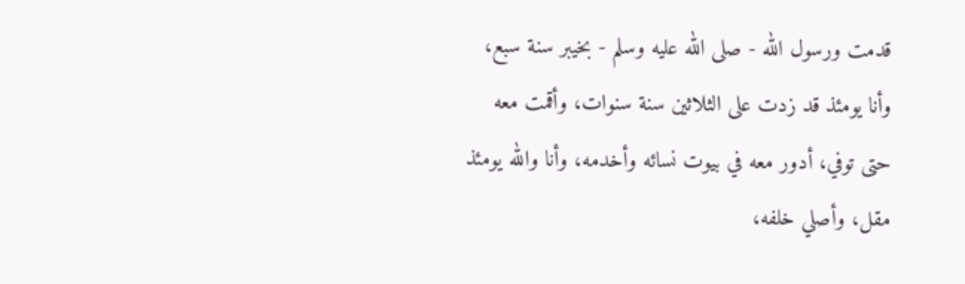قدمت ورسول الله - صلى الله عليه وسلم - بخيبر سنة سبع، وأنا يومئذ قد زدت على الثلاثين سنة سنوات، وأقمت معه حتى توفي، أدور معه في بيوت نسائه وأخدمه، وأنا والله يومئذ مقل، وأصلي خلفه،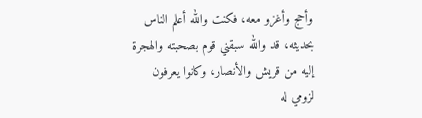وأحج وأغزو معه، فكنت والله أعلم الناس بحديثه، قد والله سبقني قوم بصحبته والهجرة إليه من قريش والأنصار، وكانوا يعرفون لزومي له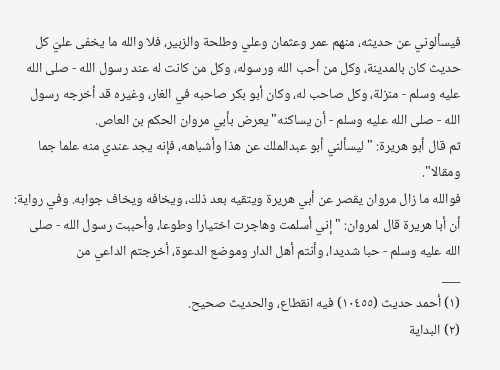فيسألوني عن حديثه، منهم عمر وعثمان وعلي وطلحة والزبير، فلا والله ما يخفى عليّ كل حديث كان بالمدينة، وكل من أحب الله ورسوله، وكل من كانت له عند رسول الله - صلى الله عليه وسلم - منزلة، وكل صاحب له، وكان أبو بكر صاحبه في الغار، وغيره قد أخرجه رسول الله - صلى الله عليه وسلم - أن يساكنه" يعرض بأبي مروان الحكم بن العاص.
ثم قال أبو هريرة: "ليسألني أبو عبدالملك عن هذا وأشباهه، فإنه يجد عندي منه علما جما ومقالا".
فوالله ما زال مروان يقصر عن أبي هريرة ويتقيه بعد ذلك، ويخافه ويخاف جوابه. وفي رواية: أن أبا هريرة قال لمروان: "إني أسلمت وهاجرت اختيارا وطوعا، وأحببت رسول الله - صلى الله عليه وسلم - حبا شديدا، وأنتم أهل الدار وموضع الدعوة، أخرجتم الداعي من
___
(١) أحمد حديث (١٠٤٥٥) فيه انقطاع، والحديث صحيح.
(٢) البداية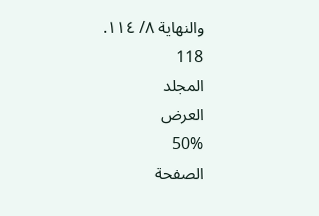والنهاية ٨/ ١١٤.
118
المجلد
العرض
50%
الصفحة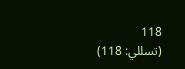118
(تسللي: 118)